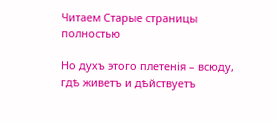Читаем Старые страницы полностью

Но духъ этого плетенія – всюду, гдѣ живетъ и дѣйствуетъ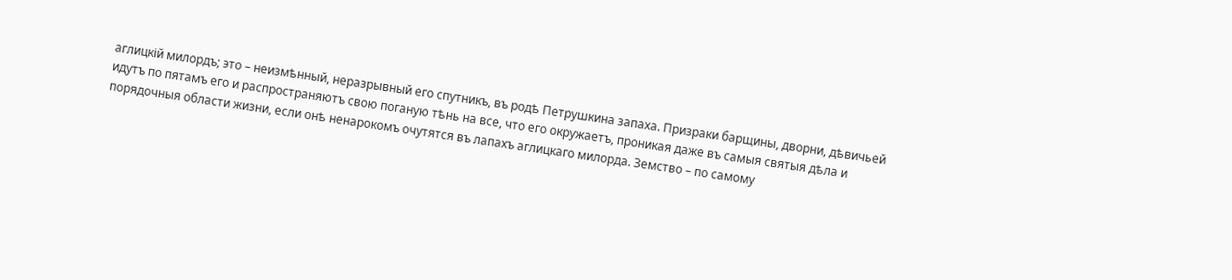аглицкій милордъ; это – неизмѣнный, неразрывный его спутникъ, въ родѣ Петрушкина запаха. Призраки барщины, дворни, дѣвичьей идутъ по пятамъ его и распространяютъ свою поганую тѣнь на все, что его окружаетъ, проникая даже въ самыя святыя дѣла и порядочныя области жизни, если онѣ ненарокомъ очутятся въ лапахъ аглицкаго милорда. Земство – по самому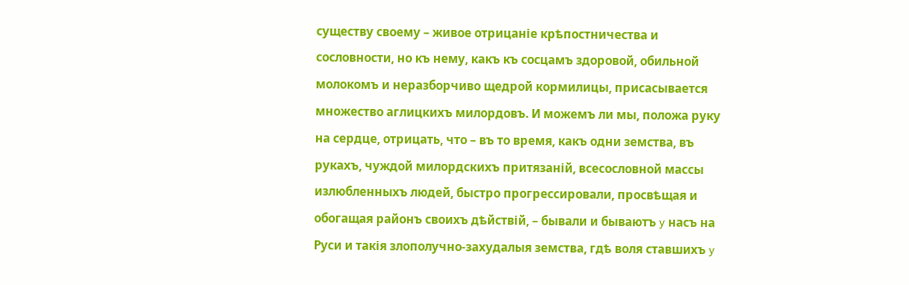существу своему – живое отрицаніе крѣпостничества и сословности, но къ нему, какъ къ сосцамъ здоровой, обильной молокомъ и неразборчиво щедрой кормилицы, присасывается множество аглицкихъ милордовъ. И можемъ ли мы, положа руку на сердце, отрицать, что – въ то время, какъ одни земства, въ рукахъ, чуждой милордскихъ притязаній, всесословной массы излюбленныхъ людей, быстро прогрессировали, просвѣщая и обогащая районъ своихъ дѣйствій, – бывали и бываютъ y насъ на Руси и такія злополучно-захудалыя земства, гдѣ воля ставшихъ y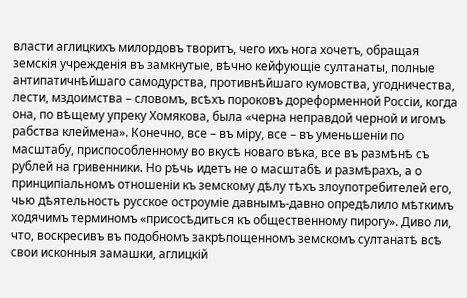власти аглицкихъ милордовъ творитъ, чего ихъ нога хочетъ, обращая земскія учрежденія въ замкнутые, вѣчно кейфующіе султанаты, полные антипатичнѣйшаго самодурства, противнѣйшаго кумовства, угодничества, лести, мздоимства – словомъ, всѣхъ пороковъ дореформенной Россіи, когда она, по вѣщему упреку Хомякова, была «черна неправдой черной и игомъ рабства клеймена». Конечно, все – въ міру, все – въ уменьшеніи по масштабу, приспособленному во вкусѣ новаго вѣка, все въ размѣнѣ съ рублей на гривенники. Но рѣчь идетъ не о масштабѣ и размѣрахъ, a o принципіальномъ отношеніи къ земскому дѣлу тѣхъ злоупотребителей его, чью дѣятельность русское остроуміе давнымъ-давно опредѣлило мѣткимъ ходячимъ терминомъ «присосѣдиться къ общественному пирогу». Диво ли, что, воскресивъ въ подобномъ закрѣпощенномъ земскомъ султанатѣ всѣ свои исконныя замашки, аглицкій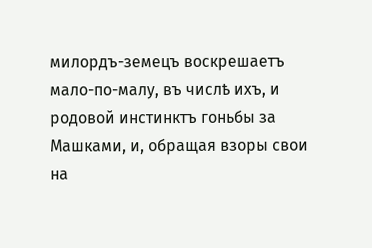милордъ-земецъ воскрешаетъ мало-по-малу, въ числѣ ихъ, и родовой инстинктъ гоньбы за Машками, и, обращая взоры свои на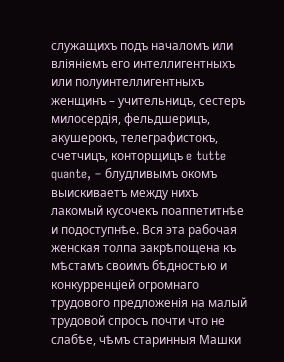служащихъ подъ началомъ или вліяніемъ его интеллигентныхъ или полуинтеллигентныхъ женщинъ – учительницъ, сестеръ милосердія, фельдшерицъ, акушерокъ, телеграфистокъ, счетчицъ, конторщицъ e tutte quante, – блудливымъ окомъ выискиваетъ между нихъ лакомый кусочекъ поаппетитнѣе и подоступнѣе. Вся эта рабочая женская толпа закрѣпощена къ мѣстамъ своимъ бѣдностью и конкурренціей огромнаго трудового предложенія на малый трудовой спросъ почти что не слабѣе, чѣмъ старинныя Машки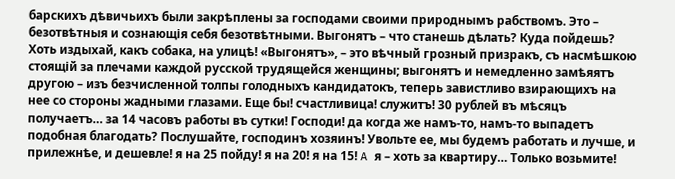барскихъ дѣвичьихъ были закрѣплены за господами своими природнымъ рабствомъ. Это – безотвѣтныя и сознающія себя безотвѣтными. Выгонятъ – что станешь дѣлать? Куда пойдешь? Хоть издыхай, какъ собака, на улицѣ! «Выгонятъ», – это вѣчный грозный призракъ, съ насмѣшкою стоящій за плечами каждой русской трудящейся женщины; выгонятъ и немедленно замѣяятъ другою – изъ безчисленной толпы голодныхъ кандидатокъ, теперь завистливо взирающихъ на нее со стороны жадными глазами. Еще бы! счастливица! служитъ! 30 рублей въ мѣсяцъ получаетъ… за 14 часовъ работы въ сутки! Господи! да когда же намъ-то, намъ-то выпадетъ подобная благодать? Послушайте, господинъ хозяинъ! Увольте ее, мы будемъ работать и лучше, и прилежнѣе, и дешевле! я на 25 пойду! я на 20! я на 15! A я – хоть за квартиру… Только возьмите!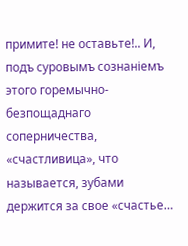примите! не оставьте!.. И, подъ суровымъ сознаніемъ этого горемычно-безпощаднаго соперничества, «счастливица», что называется, зубами держится за свое «счастье…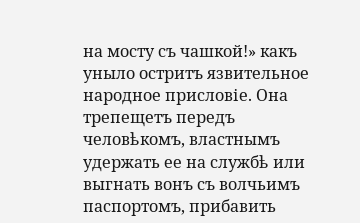на мосту съ чашкой!» какъ уныло остритъ язвительное народное присловіе. Она трепещетъ передъ человѣкомъ, властнымъ удержать ее на службѣ или выгнать вонъ съ волчьимъ паспортомъ, прибавить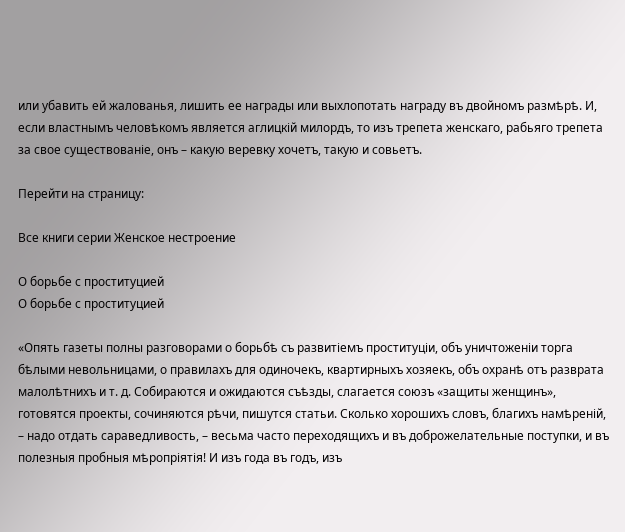или убавить ей жалованья, лишить ее награды или выхлопотать награду въ двойномъ размѣрѣ. И, если властнымъ человѣкомъ является аглицкій милордъ, то изъ трепета женскаго, рабьяго трепета за свое существованіе, онъ – какую веревку хочетъ, такую и совьетъ.

Перейти на страницу:

Все книги серии Женское нестроение

О борьбе с проституцией
О борьбе с проституцией

«Опять газеты полны разговорами о борьбѣ съ развитіемъ проституціи, объ уничтоженіи торга бѣлыми невольницами, о правилахъ для одиночекъ, квартирныхъ хозяекъ, объ охранѣ отъ разврата малолѣтнихъ и т. д. Собираются и ожидаются съѣзды, слагается союзъ «защиты женщинъ», готовятся проекты, сочиняются рѣчи, пишутся статьи. Сколько хорошихъ словъ, благихъ намѣреній, – надо отдать сараведливость, – весьма часто переходящихъ и въ доброжелательные поступки, и въ полезныя пробныя мѣропріятія! И изъ года въ годъ, изъ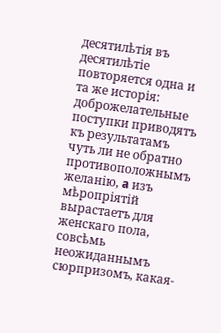десятилѣтія въ десятилѣтіе повторяется одна и та же исторія: доброжелательные поступки приводятъ къ результатамъ чуть ли не обратно противоположнымъ желанію, a изъ мѣропріятій вырастаетъ для женскаго пола, совсѣмь неожиданнымъ сюрпризомъ, какая-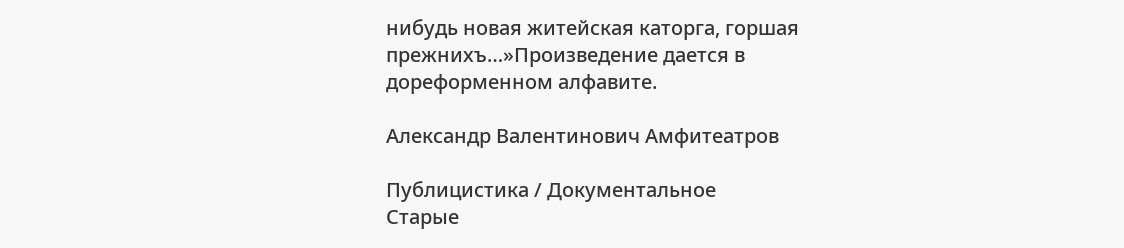нибудь новая житейская каторга, горшая прежнихъ…»Произведение дается в дореформенном алфавите.

Александр Валентинович Амфитеатров

Публицистика / Документальное
Старые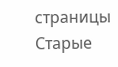страницы
Старые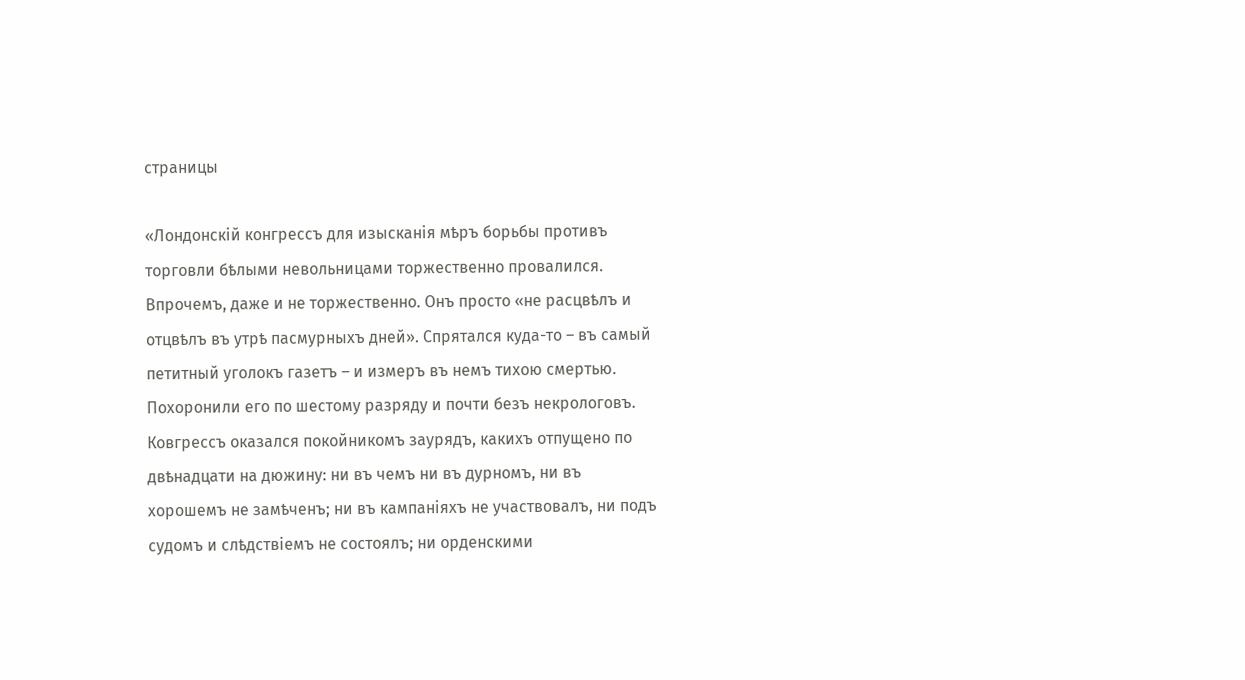страницы

«Лондонскій конгрессъ для изысканія мѣръ борьбы противъ торговли бѣлыми невольницами торжественно провалился. Впрочемъ, даже и не торжественно. Онъ просто «не расцвѣлъ и отцвѣлъ въ утрѣ пасмурныхъ дней». Спрятался куда-то – въ самый петитный уголокъ газетъ – и измеръ въ немъ тихою смертью. Похоронили его по шестому разряду и почти безъ некрологовъ. Ковгрессъ оказался покойникомъ заурядъ, какихъ отпущено по двѣнадцати на дюжину: ни въ чемъ ни въ дурномъ, ни въ хорошемъ не замѣченъ; ни въ кампаніяхъ не участвовалъ, ни подъ судомъ и слѣдствіемъ не состоялъ; ни орденскими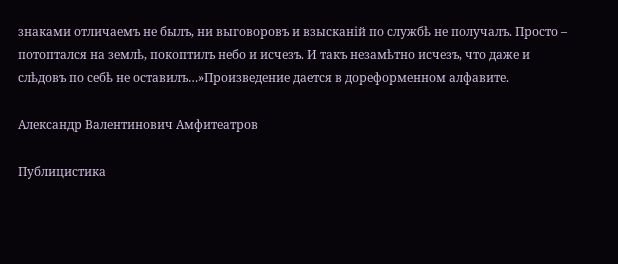знаками отличаемъ не былъ, ни выговоровъ и взысканій по службѣ не получалъ. Просто – потоптался на землѣ, покоптилъ небо и исчезъ. И такъ незамѣтно исчезъ, что даже и слѣдовъ по себѣ не оставилъ…»Произведение дается в дореформенном алфавите.

Александр Валентинович Амфитеатров

Публицистика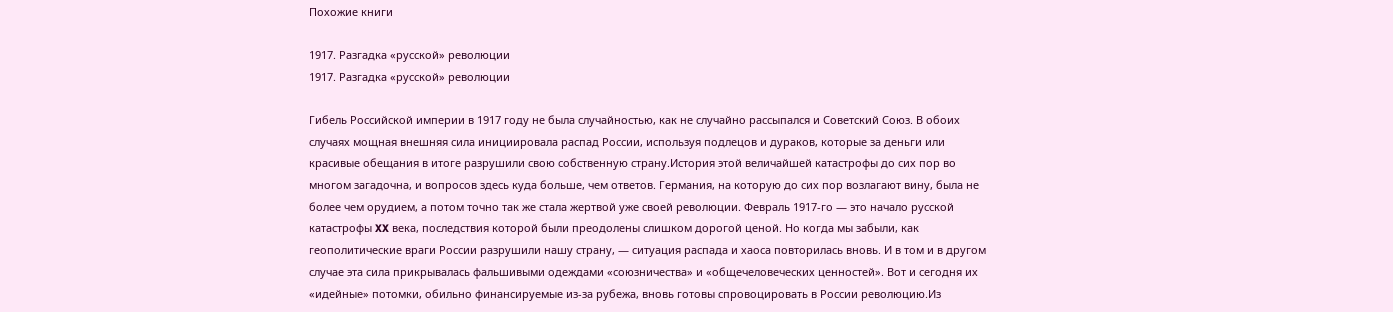Похожие книги

1917. Разгадка «русской» революции
1917. Разгадка «русской» революции

Гибель Российской империи в 1917 году не была случайностью, как не случайно рассыпался и Советский Союз. В обоих случаях мощная внешняя сила инициировала распад России, используя подлецов и дураков, которые за деньги или красивые обещания в итоге разрушили свою собственную страну.История этой величайшей катастрофы до сих пор во многом загадочна, и вопросов здесь куда больше, чем ответов. Германия, на которую до сих пор возлагают вину, была не более чем орудием, а потом точно так же стала жертвой уже своей революции. Февраль 1917-го — это начало русской катастрофы XX века, последствия которой были преодолены слишком дорогой ценой. Но когда мы забыли, как геополитические враги России разрушили нашу страну, — ситуация распада и хаоса повторилась вновь. И в том и в другом случае эта сила прикрывалась фальшивыми одеждами «союзничества» и «общечеловеческих ценностей». Вот и сегодня их «идейные» потомки, обильно финансируемые из-за рубежа, вновь готовы спровоцировать в России революцию.Из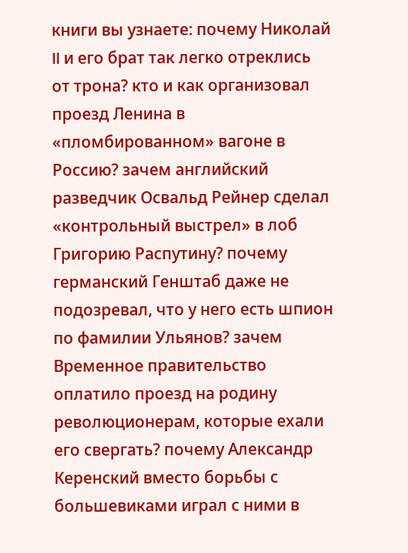книги вы узнаете: почему Николай II и его брат так легко отреклись от трона? кто и как организовал проезд Ленина в «пломбированном» вагоне в Россию? зачем английский разведчик Освальд Рейнер сделал «контрольный выстрел» в лоб Григорию Распутину? почему германский Генштаб даже не подозревал, что у него есть шпион по фамилии Ульянов? зачем Временное правительство оплатило проезд на родину революционерам, которые ехали его свергать? почему Александр Керенский вместо борьбы с большевиками играл с ними в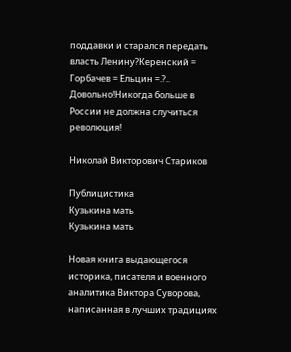поддавки и старался передать власть Ленину?Керенский = Горбачев = Ельцин =.?.. Довольно!Никогда больше в России не должна случиться революция!

Николай Викторович Стариков

Публицистика
Кузькина мать
Кузькина мать

Новая книга выдающегося историка, писателя и военного аналитика Виктора Суворова, написанная в лучших традициях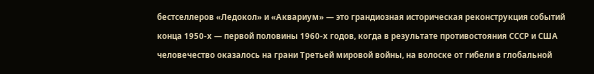бестселлеров «Ледокол» и «Аквариум» — это грандиозная историческая реконструкция событий конца 1950-х — первой половины 1960-х годов, когда в результате противостояния СССР и США человечество оказалось на грани Третьей мировой войны, на волоске от гибели в глобальной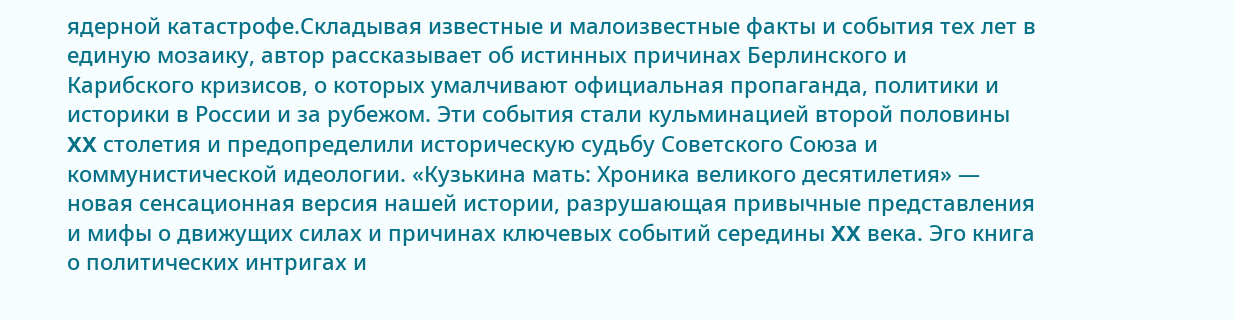ядерной катастрофе.Складывая известные и малоизвестные факты и события тех лет в единую мозаику, автор рассказывает об истинных причинах Берлинского и Карибского кризисов, о которых умалчивают официальная пропаганда, политики и историки в России и за рубежом. Эти события стали кульминацией второй половины XX столетия и предопределили историческую судьбу Советского Союза и коммунистической идеологии. «Кузькина мать: Хроника великого десятилетия» — новая сенсационная версия нашей истории, разрушающая привычные представления и мифы о движущих силах и причинах ключевых событий середины XX века. Эго книга о политических интригах и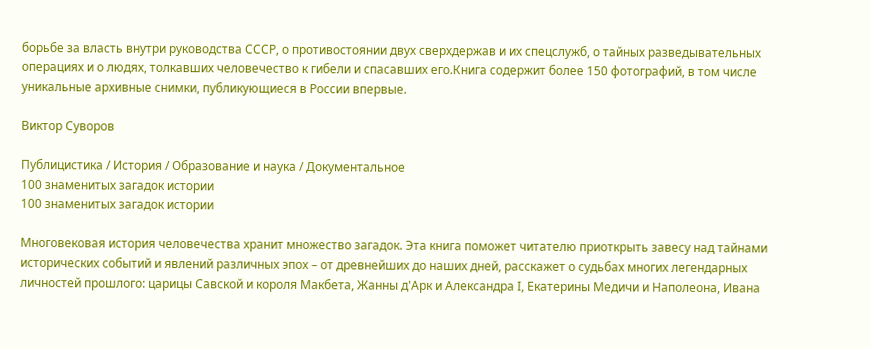борьбе за власть внутри руководства СССР, о противостоянии двух сверхдержав и их спецслужб, о тайных разведывательных операциях и о людях, толкавших человечество к гибели и спасавших его.Книга содержит более 150 фотографий, в том числе уникальные архивные снимки, публикующиеся в России впервые.

Виктор Суворов

Публицистика / История / Образование и наука / Документальное
100 знаменитых загадок истории
100 знаменитых загадок истории

Многовековая история человечества хранит множество загадок. Эта книга поможет читателю приоткрыть завесу над тайнами исторических событий и явлений различных эпох – от древнейших до наших дней, расскажет о судьбах многих легендарных личностей прошлого: царицы Савской и короля Макбета, Жанны д'Арк и Александра I, Екатерины Медичи и Наполеона, Ивана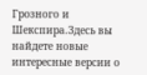Грозного и Шекспира.Здесь вы найдете новые интересные версии о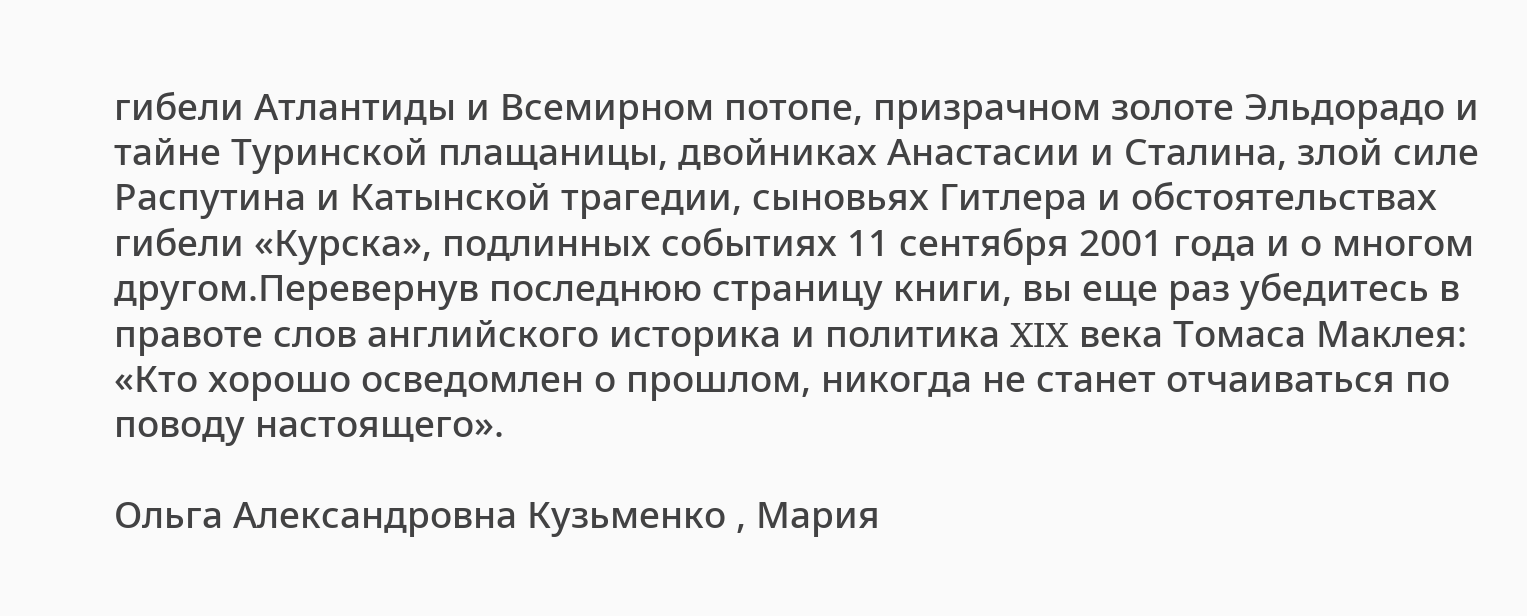гибели Атлантиды и Всемирном потопе, призрачном золоте Эльдорадо и тайне Туринской плащаницы, двойниках Анастасии и Сталина, злой силе Распутина и Катынской трагедии, сыновьях Гитлера и обстоятельствах гибели «Курска», подлинных событиях 11 сентября 2001 года и о многом другом.Перевернув последнюю страницу книги, вы еще раз убедитесь в правоте слов английского историка и политика XIX века Томаса Маклея: «Кто хорошо осведомлен о прошлом, никогда не станет отчаиваться по поводу настоящего».

Ольга Александровна Кузьменко , Мария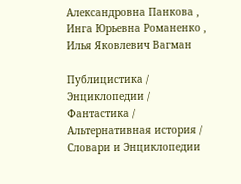Александровна Панкова , Инга Юрьевна Романенко , Илья Яковлевич Вагман

Публицистика / Энциклопедии / Фантастика / Альтернативная история / Словари и Энциклопедии